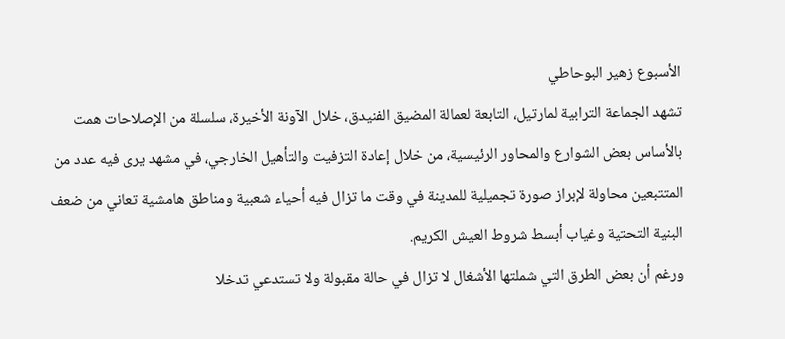الأسبوع زهير البوحاطي
تشهد الجماعة الترابية لمارتيل، التابعة لعمالة المضيق الفنيدق، خلال الآونة الأخيرة، سلسلة من الإصلاحات همت بالأساس بعض الشوارع والمحاور الرئيسية، من خلال إعادة التزفيت والتأهيل الخارجي، في مشهد يرى فيه عدد من المتتبعين محاولة لإبراز صورة تجميلية للمدينة في وقت ما تزال فيه أحياء شعبية ومناطق هامشية تعاني من ضعف البنية التحتية وغياب أبسط شروط العيش الكريم.
ورغم أن بعض الطرق التي شملتها الأشغال لا تزال في حالة مقبولة ولا تستدعي تدخلا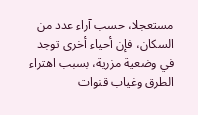مستعجلا، حسب آراء عدد من السكان، فإن أحياء أخرى توجد في وضعية مزرية، بسبب اهتراء الطرق وغياب قنوات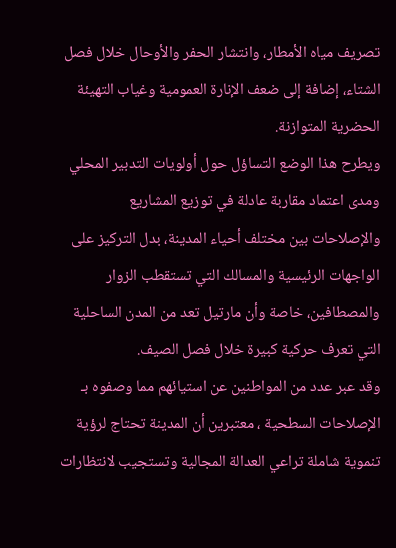تصريف مياه الأمطار، وانتشار الحفر والأوحال خلال فصل الشتاء، إضافة إلى ضعف الإنارة العمومية وغياب التهيئة الحضرية المتوازنة.
ويطرح هذا الوضع التساؤل حول أولويات التدبير المحلي ومدى اعتماد مقاربة عادلة في توزيع المشاريع والإصلاحات بين مختلف أحياء المدينة، بدل التركيز على الواجهات الرئيسية والمسالك التي تستقطب الزوار والمصطافين، خاصة وأن مارتيل تعد من المدن الساحلية التي تعرف حركية كبيرة خلال فصل الصيف.
وقد عبر عدد من المواطنين عن استيائهم مما وصفوه بـ الإصلاحات السطحية ، معتبرين أن المدينة تحتاج لرؤية تنموية شاملة تراعي العدالة المجالية وتستجيب لانتظارات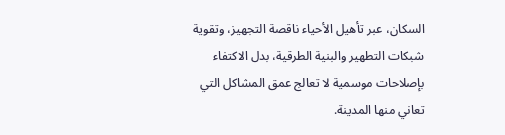السكان، عبر تأهيل الأحياء ناقصة التجهيز، وتقوية شبكات التطهير والبنية الطرقية، بدل الاكتفاء بإصلاحات موسمية لا تعالج عمق المشاكل التي تعاني منها المدينة.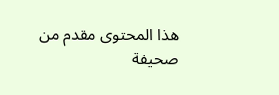هذا المحتوى مقدم من صحيفة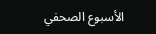الأسبوع الصحفي